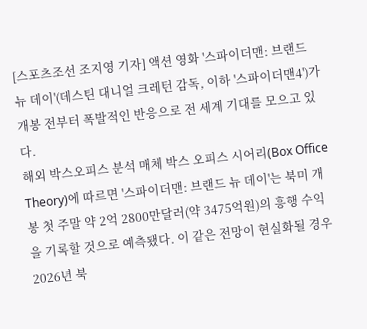[스포츠조선 조지영 기자] 액션 영화 '스파이더맨: 브랜드 뉴 데이'(데스틴 대니얼 크레턴 감독, 이하 '스파이더맨4')가 개봉 전부터 폭발적인 반응으로 전 세계 기대를 모으고 있다.
해외 박스오피스 분석 매체 박스 오피스 시어리(Box Office Theory)에 따르면 '스파이더맨: 브랜드 뉴 데이'는 북미 개봉 첫 주말 약 2억 2800만달러(약 3475억원)의 흥행 수익을 기록할 것으로 예측됐다. 이 같은 전망이 현실화될 경우 2026년 북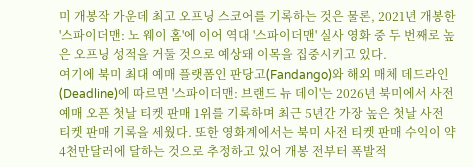미 개봉작 가운데 최고 오프닝 스코어를 기록하는 것은 물론, 2021년 개봉한 '스파이더맨: 노 웨이 홈'에 이어 역대 '스파이더맨' 실사 영화 중 두 번째로 높은 오프닝 성적을 거둘 것으로 예상돼 이목을 집중시키고 있다.
여기에 북미 최대 예매 플랫폼인 판당고(Fandango)와 해외 매체 데드라인(Deadline)에 따르면 '스파이더맨: 브랜드 뉴 데이'는 2026년 북미에서 사전 예매 오픈 첫날 티켓 판매 1위를 기록하며 최근 5년간 가장 높은 첫날 사전 티켓 판매 기록을 세웠다. 또한 영화계에서는 북미 사전 티켓 판매 수익이 약 4천만달러에 달하는 것으로 추정하고 있어 개봉 전부터 폭발적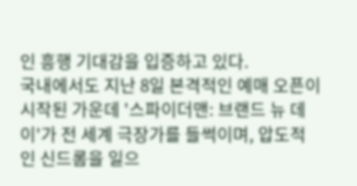인 흥행 기대감을 입증하고 있다.
국내에서도 지난 8일 본격적인 예매 오픈이 시작된 가운데 '스파이더맨: 브랜드 뉴 데이'가 전 세계 극장가를 들썩이며, 압도적인 신드롬을 일으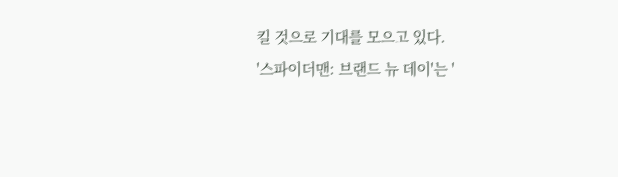킬 것으로 기대를 모으고 있다.
'스파이더맨: 브랜드 뉴 데이'는 '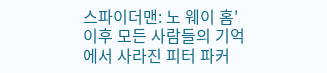스파이더맨: 노 웨이 홈' 이후 모든 사람들의 기억에서 사라진 피터 파커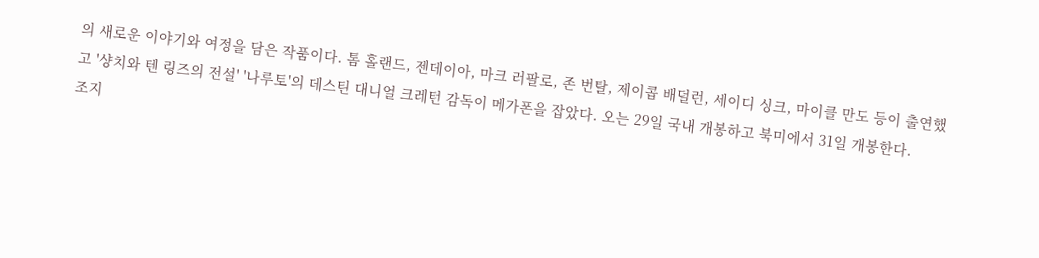의 새로운 이야기와 여정을 담은 작품이다. 톰 홀랜드, 젠데이아, 마크 러팔로, 존 번탈, 제이콥 배덜런, 세이디 싱크, 마이클 만도 등이 출연했고 '샹치와 텐 링즈의 전설' '나루토'의 데스틴 대니얼 크레턴 감독이 메가폰을 잡았다. 오는 29일 국내 개봉하고 북미에서 31일 개봉한다.
조지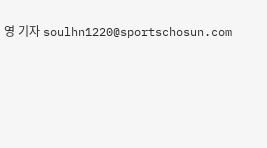영 기자 soulhn1220@sportschosun.com